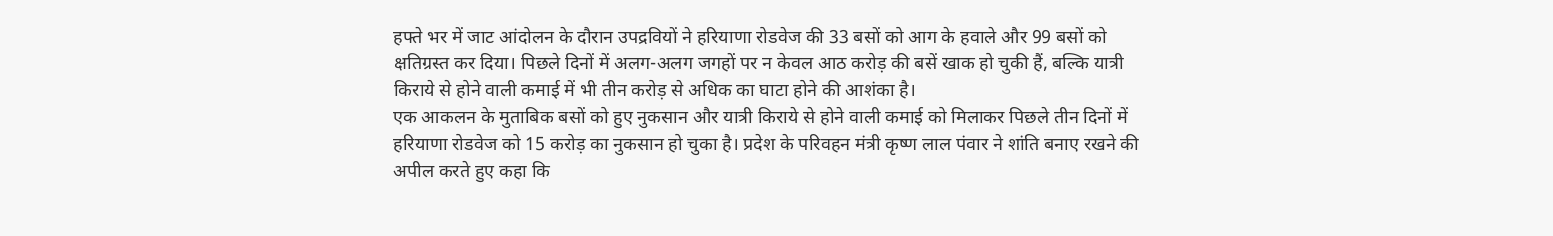हफ्ते भर में जाट आंदोलन के दौरान उपद्रवियों ने हरियाणा रोडवेज की 33 बसों को आग के हवाले और 99 बसों को क्षतिग्रस्त कर दिया। पिछले दिनों में अलग-अलग जगहों पर न केवल आठ करोड़ की बसें खाक हो चुकी हैं, बल्कि यात्री किराये से होने वाली कमाई में भी तीन करोड़ से अधिक का घाटा होने की आशंका है।
एक आकलन के मुताबिक बसों को हुए नुकसान और यात्री किराये से होने वाली कमाई को मिलाकर पिछले तीन दिनों में हरियाणा रोडवेज को 15 करोड़ का नुकसान हो चुका है। प्रदेश के परिवहन मंत्री कृष्ण लाल पंवार ने शांति बनाए रखने की अपील करते हुए कहा कि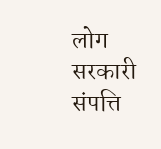लोग सरकारी संपत्ति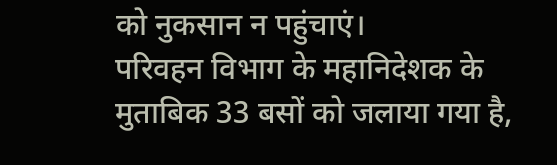को नुकसान न पहुंचाएं।
परिवहन विभाग के महानिदेशक के मुताबिक 33 बसों को जलाया गया है,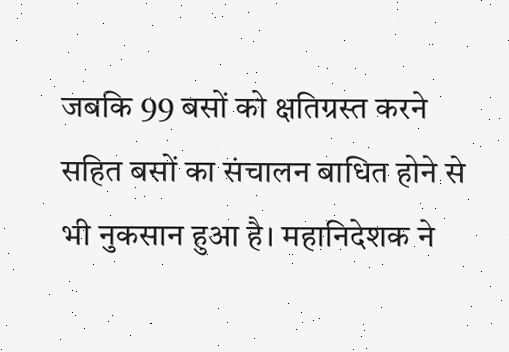जबकि 99 बसों को क्षतिग्रस्त करने सहित बसों का संचालन बाधित होने से भी नुकसान हुआ है। महानिदेशक ने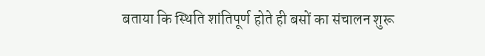बताया कि स्थिति शांतिपूर्ण होते ही बसों का संचालन शुरू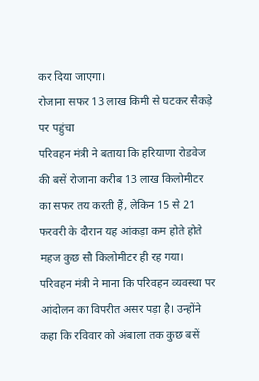कर दिया जाएगा।
रोजाना सफर 13 लाख किमी से घटकर सैकड़े पर पहुंचा
परिवहन मंत्री ने बताया कि हरियाणा रोडवेज की बसें रोजाना करीब 13 लाख किलोमीटर का सफर तय करती हैं, लेकिन 15 से 21 फरवरी के दौरान यह आंकड़ा कम होते होते महज कुछ सौ किलोमीटर ही रह गया।
परिवहन मंत्री ने माना कि परिवहन व्यवस्था पर आंदोलन का विपरीत असर पड़ा है। उन्होंने कहा कि रविवार को अंबाला तक कुछ बसें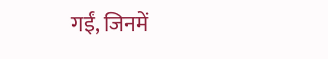गईं, जिनमें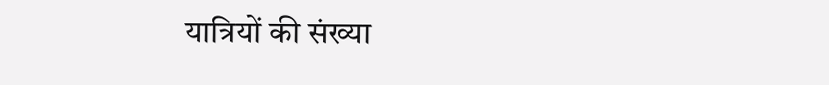यात्रियों की संख्या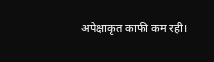अपेक्षाकृत काफी कम रही।